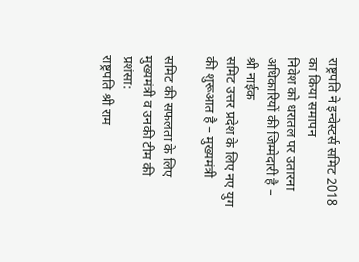राष्ट्रपति ने इन्वेस्टर्स समिट 2018 का किया समापन
निवेश को धरातल पर उतारना अधिकारियों की जिम्मेदारी है – श्री नाईक
समिट उत्तर प्रदेश के लिए नए युग की शुरूआत है – मुख्यमंत्री

समिट की सफलता के लिए मुख्यमंत्री व उनकी टीम की प्रशंसा:
राष्ट्रपति श्री राम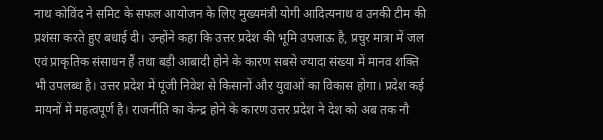नाथ कोविंद ने समिट के सफल आयोजन के लिए मुख्यमंत्री योगी आदित्यनाथ व उनकी टीम की प्रशंसा करते हुए बधाई दी। उन्होंने कहा कि उत्तर प्रदेश की भूमि उपजाऊ है, प्रचुर मात्रा में जल एवं प्राकृतिक संसाधन हैं तथा बड़ी आबादी होने के कारण सबसे ज्यादा संख्या में मानव शक्ति भी उपलब्ध है। उत्तर प्रदेश में पूंजी निवेश से किसानों और युवाओं का विकास होगा। प्रदेश कई मायनों में महत्वपूर्ण है। राजनीति का केन्द्र होने के कारण उत्तर प्रदेश ने देश को अब तक नौ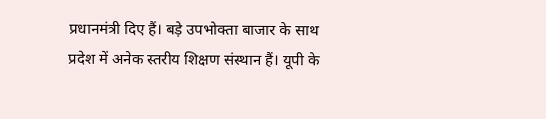प्रधानमंत्री दिए हैं। बड़े उपभोक्ता बाजार के साथ प्रदेश में अनेक स्तरीय शिक्षण संस्थान हैं। यूपी के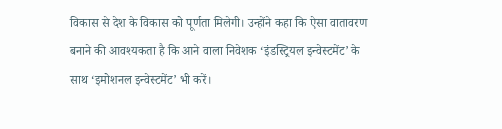विकास से देश के विकास को पूर्णता मिलेगी। उन्होंने कहा कि ऐसा वातावरण बनाने की आवश्यकता है कि आने वाला निवेशक ‘इंडस्ट्रियल इन्वेस्टमेंट’ के साथ ‘इमोशनल इन्वेस्टमेंट’ भी करें।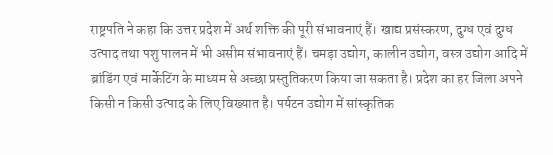राष्ट्रपति ने कहा कि उत्तर प्रदेश में अर्थ शक्ति की पूरी संभावनाएं हैं। खाद्य प्रसंस्करण, दुग्ध एवं दुग्ध उत्पाद तथा पशु पालन में भी असीम संभावनाएं हैं। चमड़ा उद्योग, कालीन उद्योग, वस्त्र उद्योग आदि में ब्रांडिंग एवं मार्केटिंग के माध्यम से अच्छा प्रस्तुतिकरण किया जा सकता है। प्रदेश का हर जिला अपने किसी न किसी उत्पाद के लिए विख्यात है। पर्यटन उद्योग में सांस्कृतिक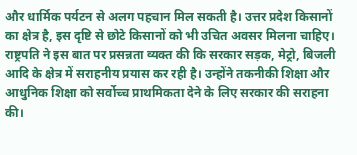और धार्मिक पर्यटन से अलग पहचान मिल सकती है। उत्तर प्रदेश किसानों का क्षेत्र है, इस दृष्टि से छोटे किसानों को भी उचित अवसर मिलना चाहिए। राष्ट्रपति ने इस बात पर प्रसन्नता व्यक्त की कि सरकार सड़क, मेट्रो, बिजली आदि के क्षेत्र में सराहनीय प्रयास कर रही है। उन्होंने तकनीकी शिक्षा और आधुनिक शिक्षा को सर्वोच्च प्राथमिकता देने के लिए सरकार की सराहना की।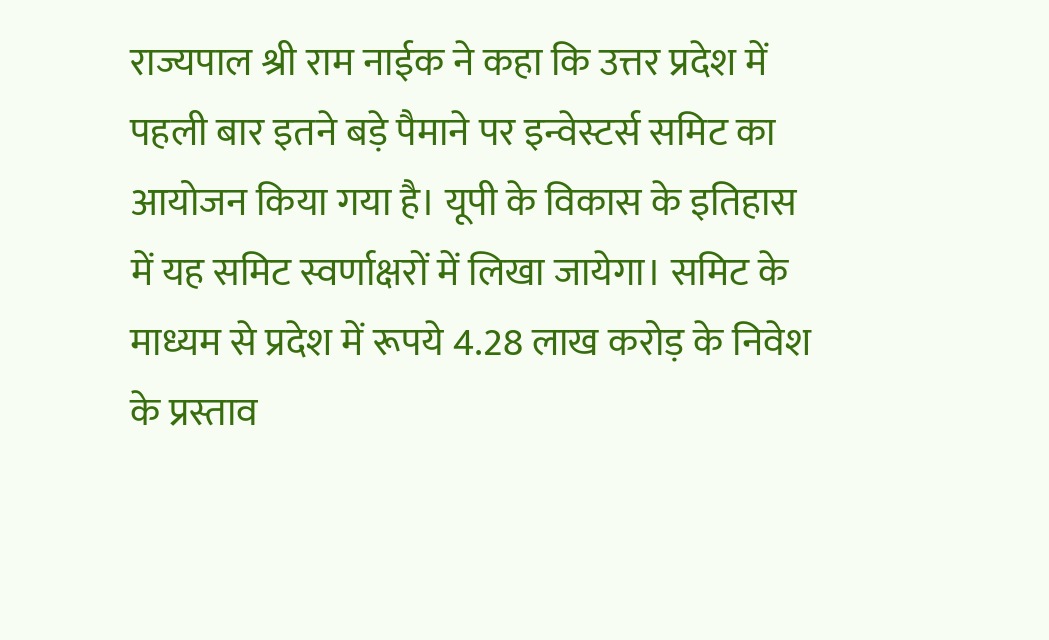राज्यपाल श्री राम नाईक ने कहा कि उत्तर प्रदेश में पहली बार इतने बड़े पैमाने पर इन्वेस्टर्स समिट का आयोजन किया गया है। यूपी के विकास के इतिहास में यह समिट स्वर्णाक्षरों में लिखा जायेगा। समिट के माध्यम से प्रदेश में रूपये 4.28 लाख करोड़ के निवेश के प्रस्ताव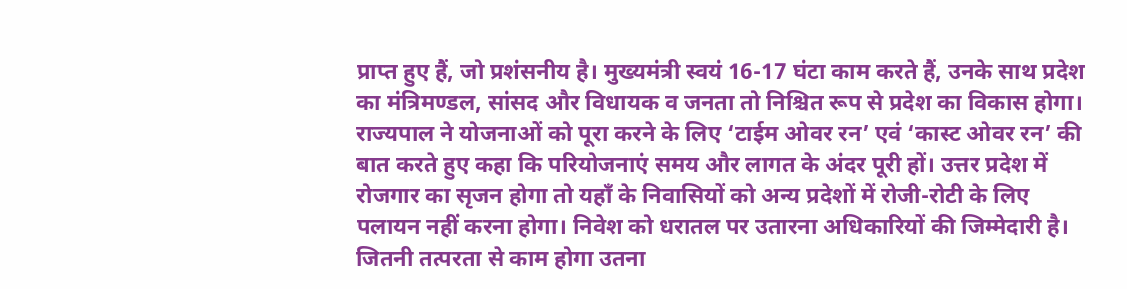प्राप्त हुए हैं, जो प्रशंसनीय है। मुख्यमंत्री स्वयं 16-17 घंटा काम करते हैं, उनके साथ प्रदेश का मंत्रिमण्डल, सांसद और विधायक व जनता तो निश्चित रूप से प्रदेश का विकास होगा। राज्यपाल ने योजनाओं को पूरा करने के लिए ‘टाईम ओवर रन’ एवं ‘कास्ट ओवर रन’ की बात करते हुए कहा कि परियोजनाएं समय और लागत के अंदर पूरी हों। उत्तर प्रदेश में रोजगार का सृजन होगा तो यहाँ के निवासियों को अन्य प्रदेशों में रोजी-रोटी के लिए पलायन नहीं करना होगा। निवेश को धरातल पर उतारना अधिकारियों की जिम्मेदारी है। जितनी तत्परता से काम होगा उतना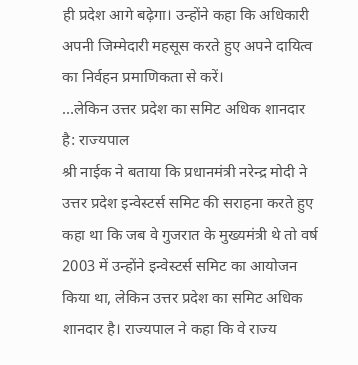ही प्रदेश आगे बढ़ेगा। उन्होंने कहा कि अधिकारी अपनी जिम्मेदारी महसूस करते हुए अपने दायित्व का निर्वहन प्रमाणिकता से करें।
…लेकिन उत्तर प्रदेश का समिट अधिक शानदार है: राज्यपाल
श्री नाईक ने बताया कि प्रधानमंत्री नरेन्द्र मोदी ने उत्तर प्रदेश इन्वेस्टर्स समिट की सराहना करते हुए कहा था कि जब वे गुजरात के मुख्यमंत्री थे तो वर्ष 2003 में उन्होंने इन्वेस्टर्स समिट का आयोजन किया था, लेकिन उत्तर प्रदेश का समिट अधिक शानदार है। राज्यपाल ने कहा कि वे राज्य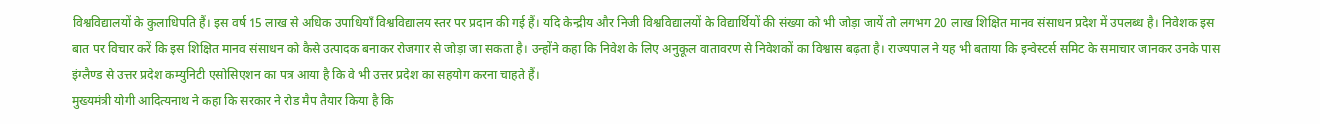विश्वविद्यालयों के कुलाधिपति हैं। इस वर्ष 15 लाख से अधिक उपाधियाँ विश्वविद्यालय स्तर पर प्रदान की गई हैं। यदि केन्द्रीय और निजी विश्वविद्यालयों के विद्यार्थियों की संख्या को भी जोड़ा जायें तो लगभग 20 लाख शिक्षित मानव संसाधन प्रदेश में उपलब्ध है। निवेशक इस बात पर विचार करें कि इस शिक्षित मानव संसाधन को कैसे उत्पादक बनाकर रोजगार से जोड़ा जा सकता है। उन्होंने कहा कि निवेश के लिए अनुकूल वातावरण से निवेशकों का विश्वास बढ़ता है। राज्यपाल ने यह भी बताया कि इन्वेस्टर्स समिट के समाचार जानकर उनके पास इंग्लैण्ड से उत्तर प्रदेश कम्युनिटी एसोसिएशन का पत्र आया है कि वे भी उत्तर प्रदेश का सहयोग करना चाहते हैं।
मुख्यमंत्री योगी आदित्यनाथ ने कहा कि सरकार ने रोड मैप तैयार किया है कि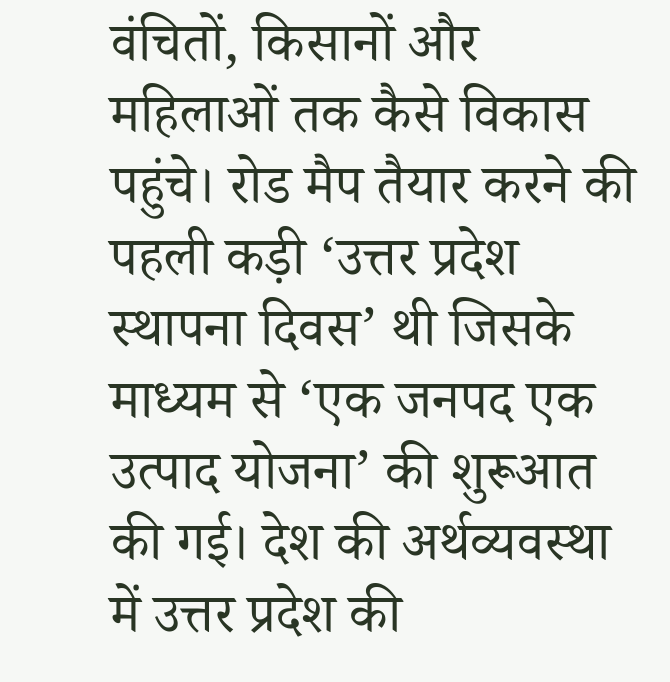वंचितों, किसानों और महिलाओं तक कैसे विकास पहुंचे। रोड मैप तैयार करने की पहली कड़ी ‘उत्तर प्रदेश स्थापना दिवस’ थी जिसके माध्यम से ‘एक जनपद एक उत्पाद योजना’ की शुरूआत की गई। देश की अर्थव्यवस्था में उत्तर प्रदेश की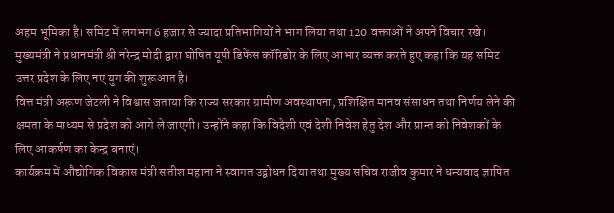अहम भूमिका है। समिट में लगभग 6 हजार से ज्यादा प्रतिभागियों ने भाग लिया तथा 120 वक्ताओं ने अपने विचार रखे। मुख्यमंत्री ने प्रधानमंत्री श्री नरेन्द्र मोदी द्वारा घोषित यूपी डिफेंस कॉरिडोर के लिए आभार व्यक्त करते हुए कहा कि यह समिट उत्तर प्रदेश के लिए नए युग की शुरूआत है।
वित्त मंत्री अरूण जेटली ने विश्वास जताया कि राज्य सरकार ग्रामीण अवस्थापना, प्रशिक्षित मानव संसाधन तथा निर्णय लेने की क्षमता के माध्यम से प्रदेश को आगे ले जाएगी। उन्होंने कहा कि विदेशी एवं देशी निवेश हेतु देश और प्रान्त को निवेशकों के लिए आकर्षण का केन्द्र बनाएं।
कार्यक्रम में औद्योगिक विकास मंत्री सतीश महाना ने स्वागत उद्बोधन दिया तथा मुख्य सचिव राजीव कुमार ने धन्यवाद ज्ञापित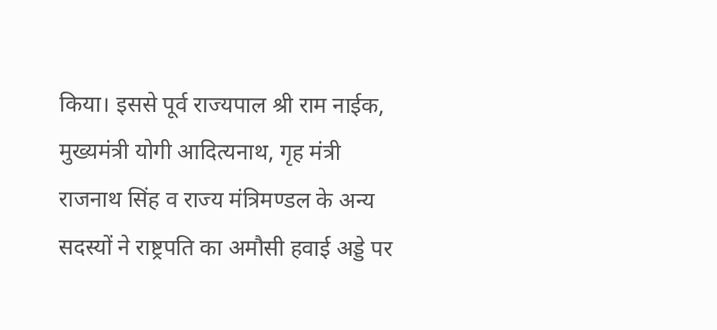किया। इससे पूर्व राज्यपाल श्री राम नाईक, मुख्यमंत्री योगी आदित्यनाथ, गृह मंत्री राजनाथ सिंह व राज्य मंत्रिमण्डल के अन्य सदस्यों ने राष्ट्रपति का अमौसी हवाई अड्डे पर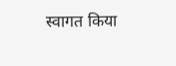स्वागत किया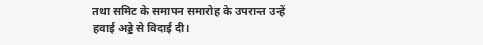तथा समिट के समापन समारोह के उपरान्त उन्हें हवाई अड्डे से विदाई दी।